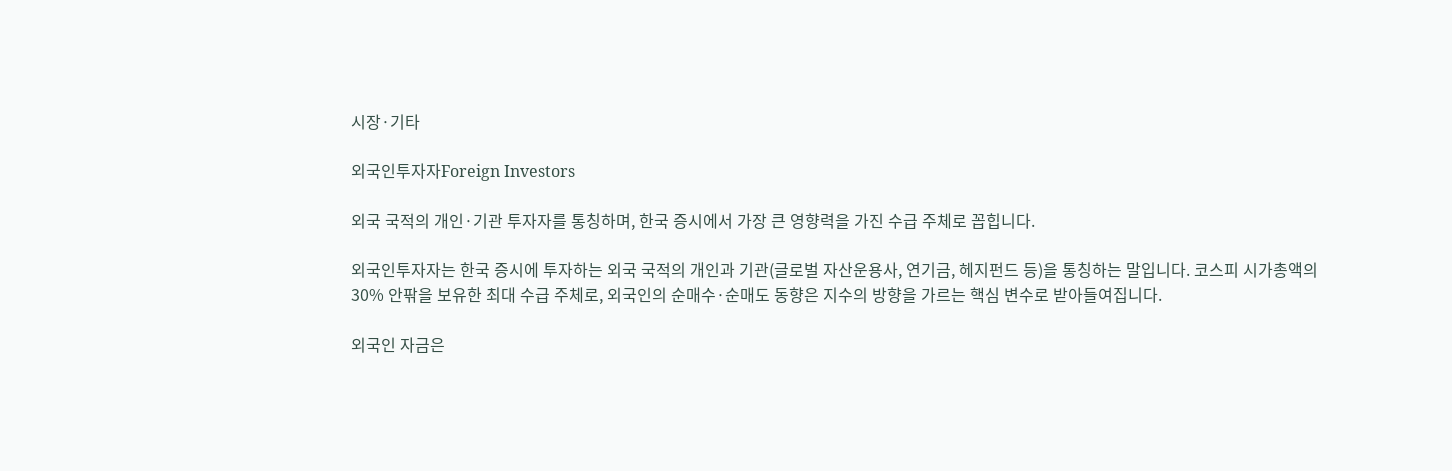시장·기타

외국인투자자Foreign Investors

외국 국적의 개인·기관 투자자를 통칭하며, 한국 증시에서 가장 큰 영향력을 가진 수급 주체로 꼽힙니다.

외국인투자자는 한국 증시에 투자하는 외국 국적의 개인과 기관(글로벌 자산운용사, 연기금, 헤지펀드 등)을 통칭하는 말입니다. 코스피 시가총액의 30% 안팎을 보유한 최대 수급 주체로, 외국인의 순매수·순매도 동향은 지수의 방향을 가르는 핵심 변수로 받아들여집니다.

외국인 자금은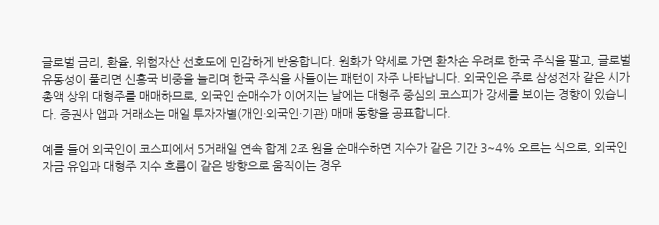글로벌 금리, 환율, 위험자산 선호도에 민감하게 반응합니다. 원화가 약세로 가면 환차손 우려로 한국 주식을 팔고, 글로벌 유동성이 풀리면 신흥국 비중을 늘리며 한국 주식을 사들이는 패턴이 자주 나타납니다. 외국인은 주로 삼성전자 같은 시가총액 상위 대형주를 매매하므로, 외국인 순매수가 이어지는 날에는 대형주 중심의 코스피가 강세를 보이는 경향이 있습니다. 증권사 앱과 거래소는 매일 투자자별(개인·외국인·기관) 매매 동향을 공표합니다.

예를 들어 외국인이 코스피에서 5거래일 연속 합계 2조 원을 순매수하면 지수가 같은 기간 3~4% 오르는 식으로, 외국인 자금 유입과 대형주 지수 흐름이 같은 방향으로 움직이는 경우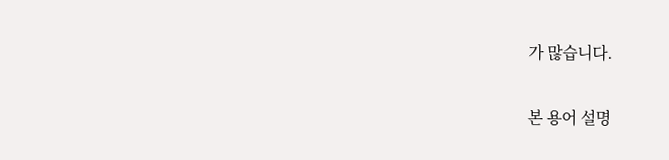가 많습니다.

본 용어 설명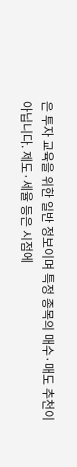은 투자 교육을 위한 일반 정보이며 특정 종목의 매수·매도 추천이 아닙니다. 제도·세율 등은 시점에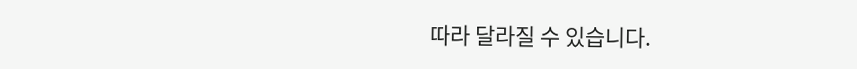따라 달라질 수 있습니다.